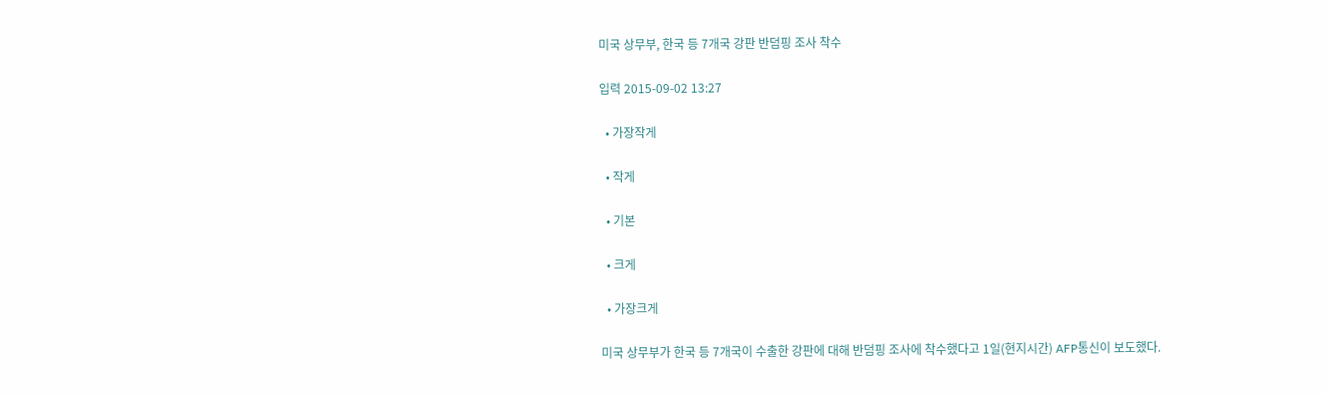미국 상무부, 한국 등 7개국 강판 반덤핑 조사 착수

입력 2015-09-02 13:27

  • 가장작게

  • 작게

  • 기본

  • 크게

  • 가장크게

미국 상무부가 한국 등 7개국이 수출한 강판에 대해 반덤핑 조사에 착수했다고 1일(현지시간) AFP통신이 보도했다.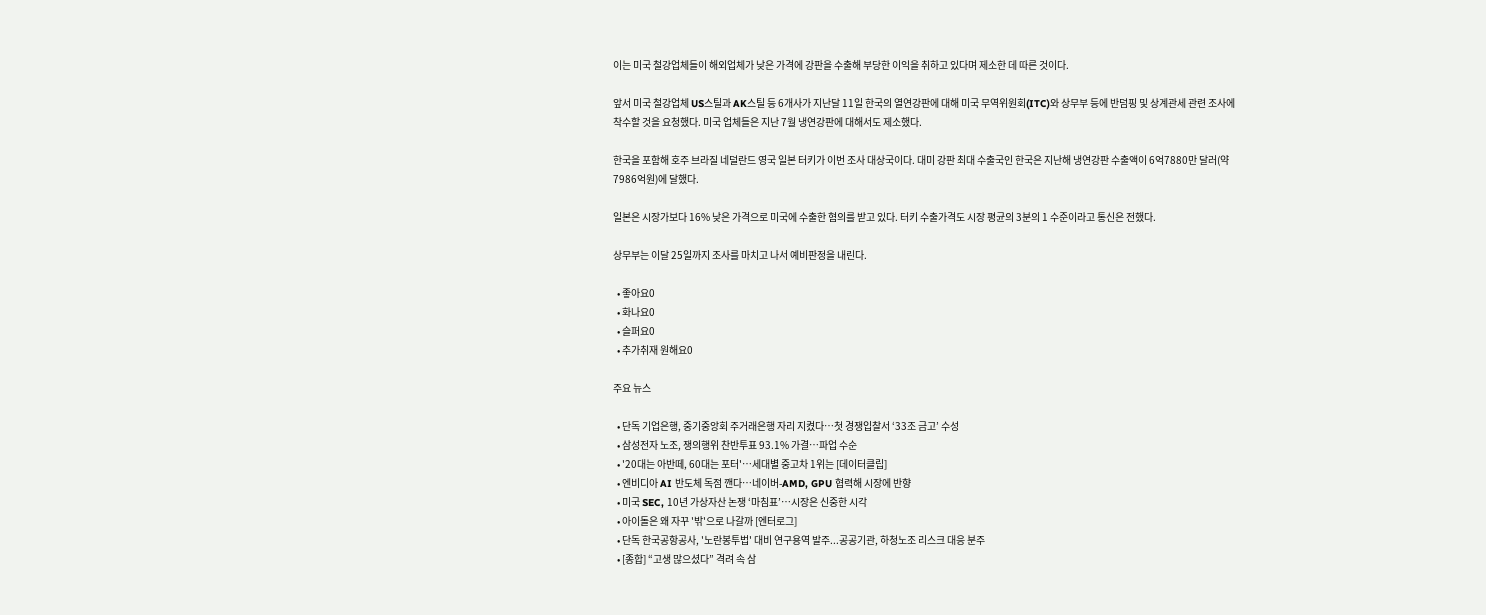이는 미국 철강업체들이 해외업체가 낮은 가격에 강판을 수출해 부당한 이익을 취하고 있다며 제소한 데 따른 것이다.

앞서 미국 철강업체 US스틸과 AK스틸 등 6개사가 지난달 11일 한국의 열연강판에 대해 미국 무역위원회(ITC)와 상무부 등에 반덤핑 및 상계관세 관련 조사에 착수할 것을 요청했다. 미국 업체들은 지난 7월 냉연강판에 대해서도 제소했다.

한국을 포함해 호주 브라질 네덜란드 영국 일본 터키가 이번 조사 대상국이다. 대미 강판 최대 수출국인 한국은 지난해 냉연강판 수출액이 6억7880만 달러(약 7986억원)에 달했다.

일본은 시장가보다 16% 낮은 가격으로 미국에 수출한 혐의를 받고 있다. 터키 수출가격도 시장 평균의 3분의 1 수준이라고 통신은 전했다.

상무부는 이달 25일까지 조사를 마치고 나서 예비판정을 내린다.

  • 좋아요0
  • 화나요0
  • 슬퍼요0
  • 추가취재 원해요0

주요 뉴스

  • 단독 기업은행, 중기중앙회 주거래은행 자리 지켰다…첫 경쟁입찰서 ‘33조 금고’ 수성
  • 삼성전자 노조, 쟁의행위 찬반투표 93.1% 가결…파업 수순
  • '20대는 아반떼, 60대는 포터'…세대별 중고차 1위는 [데이터클립]
  • 엔비디아 AI 반도체 독점 깬다⋯네이버-AMD, GPU 협력해 시장에 반향
  • 미국 SEC, 10년 가상자산 논쟁 ‘마침표’…시장은 신중한 시각
  • 아이돌은 왜 자꾸 '밖'으로 나갈까 [엔터로그]
  • 단독 한국공항공사, '노란봉투법' 대비 연구용역 발주...공공기관, 하청노조 리스크 대응 분주
  • [종합] “고생 많으셨다” 격려 속 삼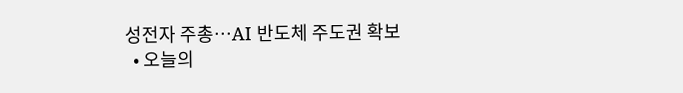성전자 주총⋯AI 반도체 주도권 확보
  • 오늘의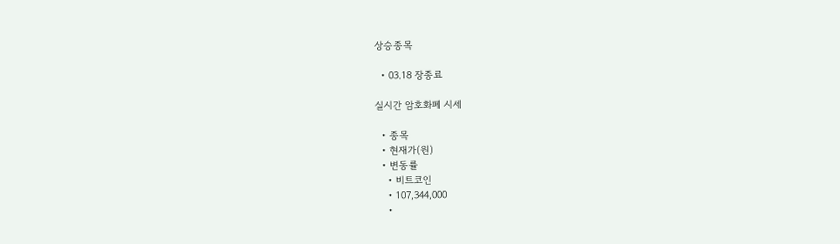상승종목

  • 03.18 장종료

실시간 암호화폐 시세

  • 종목
  • 현재가(원)
  • 변동률
    • 비트코인
    • 107,344,000
    •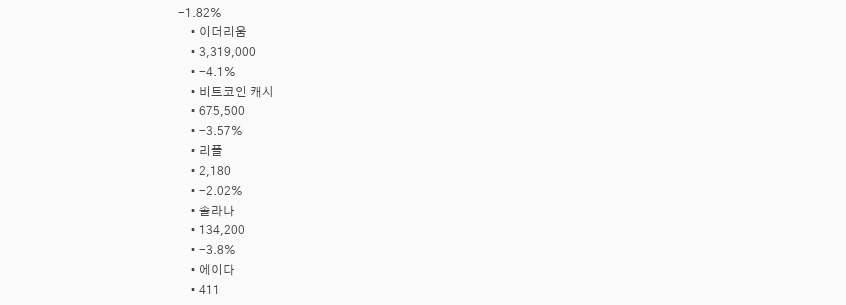-1.82%
    • 이더리움
    • 3,319,000
    • -4.1%
    • 비트코인 캐시
    • 675,500
    • -3.57%
    • 리플
    • 2,180
    • -2.02%
    • 솔라나
    • 134,200
    • -3.8%
    • 에이다
    • 411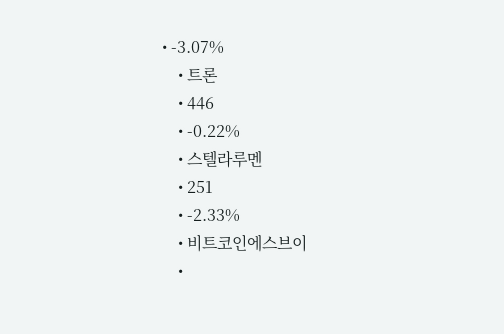• -3.07%
    • 트론
    • 446
    • -0.22%
    • 스텔라루멘
    • 251
    • -2.33%
    • 비트코인에스브이
    •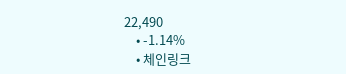22,490
    • -1.14%
    • 체인링크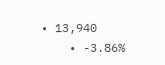• 13,940
    • -3.86%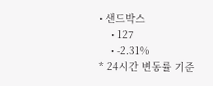• 샌드박스
    • 127
    • -2.31%
* 24시간 변동률 기준